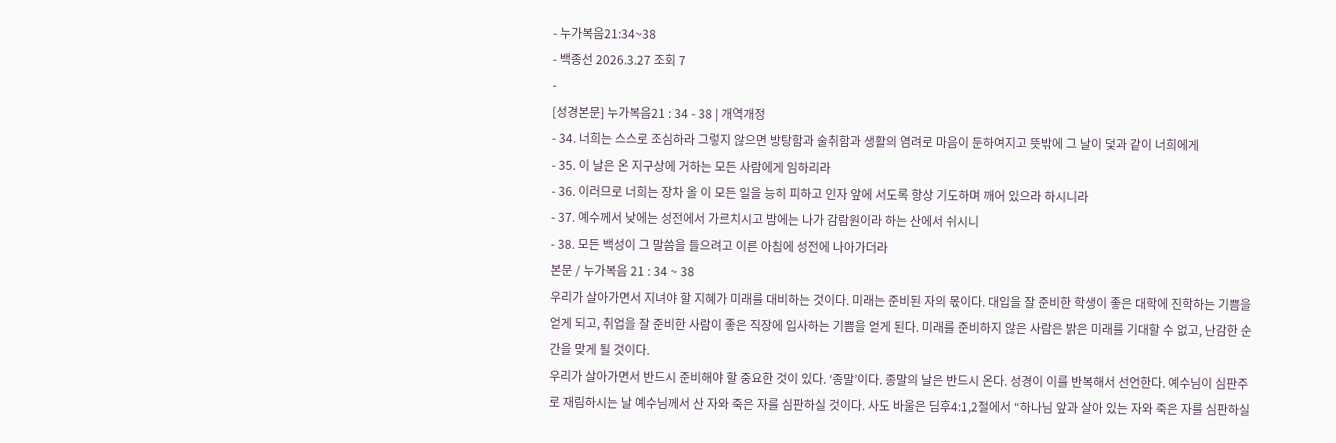- 누가복음21:34~38
- 백종선 2026.3.27 조회 7
-
[성경본문] 누가복음21 : 34 - 38 | 개역개정
- 34. 너희는 스스로 조심하라 그렇지 않으면 방탕함과 술취함과 생활의 염려로 마음이 둔하여지고 뜻밖에 그 날이 덫과 같이 너희에게
- 35. 이 날은 온 지구상에 거하는 모든 사람에게 임하리라
- 36. 이러므로 너희는 장차 올 이 모든 일을 능히 피하고 인자 앞에 서도록 항상 기도하며 깨어 있으라 하시니라
- 37. 예수께서 낮에는 성전에서 가르치시고 밤에는 나가 감람원이라 하는 산에서 쉬시니
- 38. 모든 백성이 그 말씀을 들으려고 이른 아침에 성전에 나아가더라
본문 / 누가복음 21 : 34 ~ 38
우리가 살아가면서 지녀야 할 지혜가 미래를 대비하는 것이다. 미래는 준비된 자의 몫이다. 대입을 잘 준비한 학생이 좋은 대학에 진학하는 기쁨을 얻게 되고, 취업을 잘 준비한 사람이 좋은 직장에 입사하는 기쁨을 얻게 된다. 미래를 준비하지 않은 사람은 밝은 미래를 기대할 수 없고, 난감한 순간을 맞게 될 것이다.
우리가 살아가면서 반드시 준비해야 할 중요한 것이 있다. ‘종말’이다. 종말의 날은 반드시 온다. 성경이 이를 반복해서 선언한다. 예수님이 심판주로 재림하시는 날 예수님께서 산 자와 죽은 자를 심판하실 것이다. 사도 바울은 딤후4:1,2절에서 “하나님 앞과 살아 있는 자와 죽은 자를 심판하실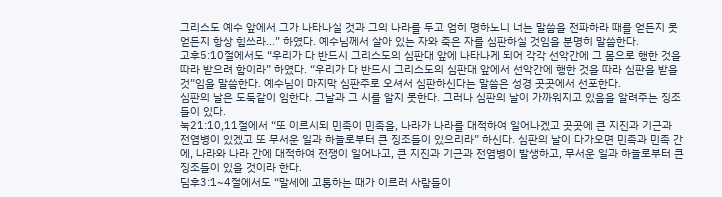그리스도 예수 앞에서 그가 나타나실 것과 그의 나라를 두고 엄히 명하노니 너는 말씀을 전파하라 때를 얻든지 못 얻든지 항상 힘쓰라...” 하였다. 예수님께서 살아 있는 자와 죽은 자를 심판하실 것임을 분명히 말씀한다.
고후5:10절에서도 “우리가 다 반드시 그리스도의 심판대 앞에 나타나게 되어 각각 선악간에 그 몸으로 행한 것을 따라 받으려 함이라” 하였다. “우리가 다 반드시 그리스도의 심판대 앞에서 선악간에 행한 것을 따라 심판을 받을 것”임을 말씀한다. 예수님이 마지막 심판주로 오셔서 심판하신다는 말씀은 성경 곳곳에서 선포한다.
심판의 날은 도둑같이 임한다. 그날과 그 시를 알지 못한다. 그러나 심판의 날이 가까워지고 있음을 알려주는 징조들이 있다.
눅21:10,11절에서 “또 이르시되 민족이 민족을, 나라가 나라를 대적하여 일어나겠고 곳곳에 큰 지진과 기근과 전염병이 있겠고 또 무서운 일과 하늘로부터 큰 징조들이 있으리라” 하신다. 심판의 날이 다가오면 민족과 민족 간에, 나라와 나라 간에 대적하여 전쟁이 일어나고, 큰 지진과 기근과 전염병이 발생하고, 무서운 일과 하늘로부터 큰 징조들이 있을 것이라 한다.
딤후3:1~4절에서도 “말세에 고통하는 때가 이르러 사람들이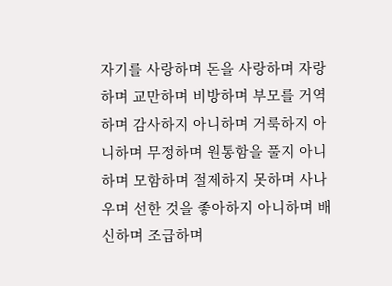자기를 사랑하며 돈을 사랑하며 자랑하며 교만하며 비방하며 부모를 거역하며 감사하지 아니하며 거룩하지 아니하며 무정하며 원통함을 풀지 아니하며 모함하며 절제하지 못하며 사나우며 선한 것을 좋아하지 아니하며 배신하며 조급하며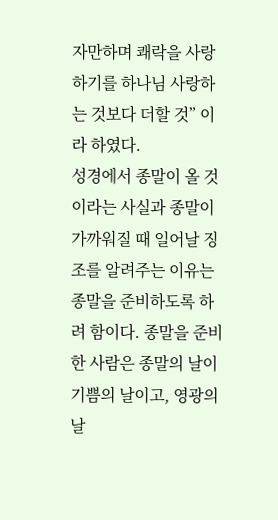자만하며 쾌락을 사랑하기를 하나님 사랑하는 것보다 더할 것” 이라 하였다.
성경에서 종말이 올 것이라는 사실과 종말이 가까워질 때 일어날 징조를 알려주는 이유는 종말을 준비하도록 하려 함이다. 종말을 준비한 사람은 종말의 날이 기쁨의 날이고, 영광의 날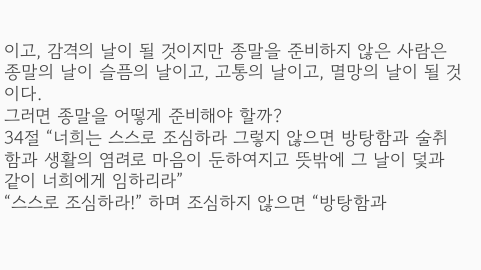이고, 감격의 날이 될 것이지만 종말을 준비하지 않은 사람은 종말의 날이 슬픔의 날이고, 고통의 날이고, 멸망의 날이 될 것이다.
그러면 종말을 어떻게 준비해야 할까?
34절 “너희는 스스로 조심하라 그렇지 않으면 방탕함과 술취함과 생활의 염려로 마음이 둔하여지고 뜻밖에 그 날이 덫과 같이 너희에게 임하리라”
“스스로 조심하라!” 하며 조심하지 않으면 “방탕함과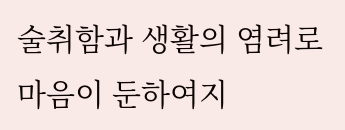술취함과 생활의 염려로 마음이 둔하여지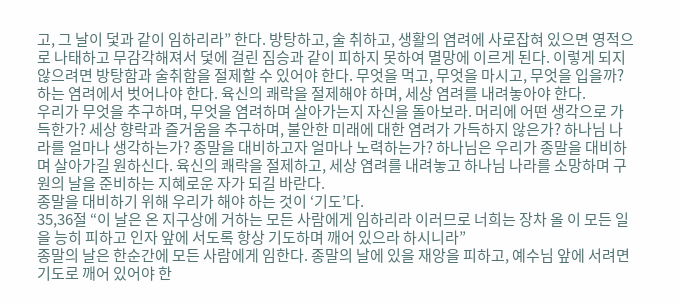고, 그 날이 덫과 같이 임하리라” 한다. 방탕하고, 술 취하고, 생활의 염려에 사로잡혀 있으면 영적으로 나태하고 무감각해져서 덫에 걸린 짐승과 같이 피하지 못하여 멸망에 이르게 된다. 이렇게 되지 않으려면 방탕함과 술취함을 절제할 수 있어야 한다. 무엇을 먹고, 무엇을 마시고, 무엇을 입을까? 하는 염려에서 벗어나야 한다. 육신의 쾌락을 절제해야 하며, 세상 염려를 내려놓아야 한다.
우리가 무엇을 추구하며, 무엇을 염려하며 살아가는지 자신을 돌아보라. 머리에 어떤 생각으로 가득한가? 세상 향락과 즐거움을 추구하며, 불안한 미래에 대한 염려가 가득하지 않은가? 하나님 나라를 얼마나 생각하는가? 종말을 대비하고자 얼마나 노력하는가? 하나님은 우리가 종말을 대비하며 살아가길 원하신다. 육신의 쾌락을 절제하고, 세상 염려를 내려놓고 하나님 나라를 소망하며 구원의 날을 준비하는 지혜로운 자가 되길 바란다.
종말을 대비하기 위해 우리가 해야 하는 것이 ‘기도’다.
35,36절 “이 날은 온 지구상에 거하는 모든 사람에게 임하리라 이러므로 너희는 장차 올 이 모든 일을 능히 피하고 인자 앞에 서도록 항상 기도하며 깨어 있으라 하시니라”
종말의 날은 한순간에 모든 사람에게 임한다. 종말의 날에 있을 재앙을 피하고, 예수님 앞에 서려면 기도로 깨어 있어야 한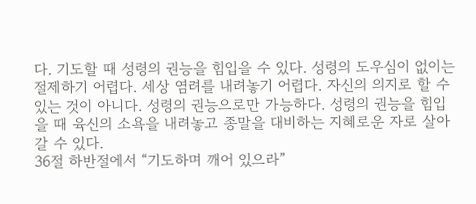다. 기도할 때 성령의 권능을 힘입을 수 있다. 성령의 도우심이 없이는 절제하기 어렵다. 세상 염려를 내려놓기 어렵다. 자신의 의지로 할 수 있는 것이 아니다. 성령의 권능으로만 가능하다. 성령의 권능을 힘입을 때 육신의 소욕을 내려놓고 종말을 대비하는 지혜로운 자로 살아갈 수 있다.
36절 하반절에서 “기도하며 깨어 있으라”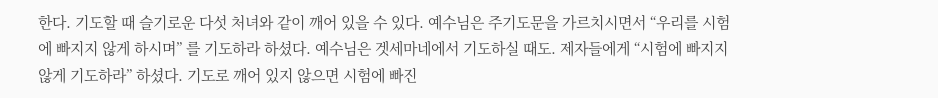한다. 기도할 때 슬기로운 다섯 처녀와 같이 깨어 있을 수 있다. 예수님은 주기도문을 가르치시면서 “우리를 시험에 빠지지 않게 하시며” 를 기도하라 하셨다. 예수님은 겟세마네에서 기도하실 때도. 제자들에게 “시험에 빠지지 않게 기도하라” 하셨다. 기도로 깨어 있지 않으면 시험에 빠진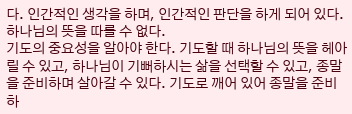다. 인간적인 생각을 하며, 인간적인 판단을 하게 되어 있다. 하나님의 뜻을 따를 수 없다.
기도의 중요성을 알아야 한다. 기도할 때 하나님의 뜻을 헤아릴 수 있고, 하나님이 기뻐하시는 삶을 선택할 수 있고, 종말을 준비하며 살아갈 수 있다. 기도로 깨어 있어 종말을 준비하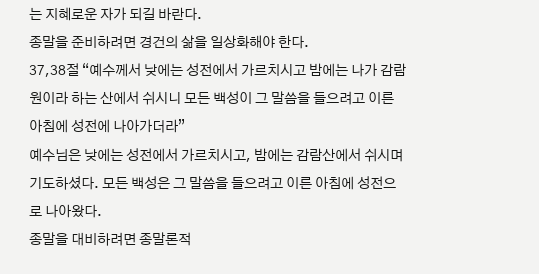는 지혜로운 자가 되길 바란다.
종말을 준비하려면 경건의 삶을 일상화해야 한다.
37,38절 “예수께서 낮에는 성전에서 가르치시고 밤에는 나가 감람원이라 하는 산에서 쉬시니 모든 백성이 그 말씀을 들으려고 이른 아침에 성전에 나아가더라”
예수님은 낮에는 성전에서 가르치시고, 밤에는 감람산에서 쉬시며 기도하셨다. 모든 백성은 그 말씀을 들으려고 이른 아침에 성전으로 나아왔다.
종말을 대비하려면 종말론적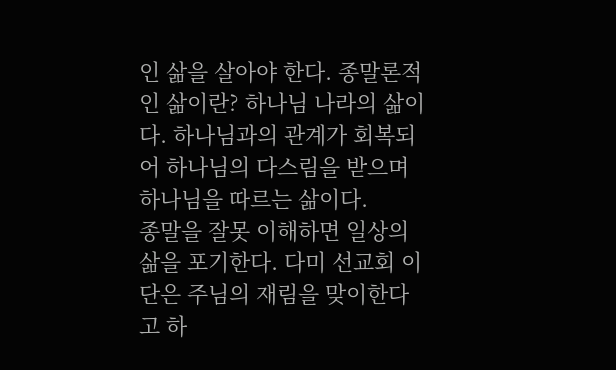인 삶을 살아야 한다. 종말론적인 삶이란? 하나님 나라의 삶이다. 하나님과의 관계가 회복되어 하나님의 다스림을 받으며 하나님을 따르는 삶이다.
종말을 잘못 이해하면 일상의 삶을 포기한다. 다미 선교회 이단은 주님의 재림을 맞이한다고 하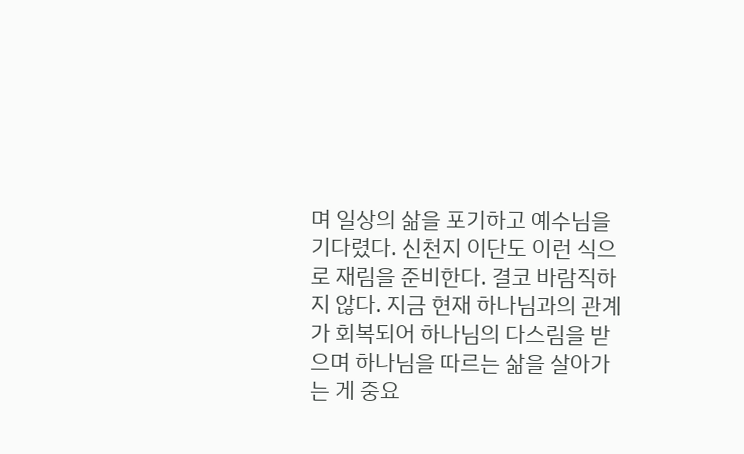며 일상의 삶을 포기하고 예수님을 기다렸다. 신천지 이단도 이런 식으로 재림을 준비한다. 결코 바람직하지 않다. 지금 현재 하나님과의 관계가 회복되어 하나님의 다스림을 받으며 하나님을 따르는 삶을 살아가는 게 중요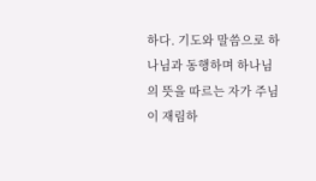하다. 기도와 말씀으로 하나님과 동행하며 하나님의 뜻을 따르는 자가 주님이 재림하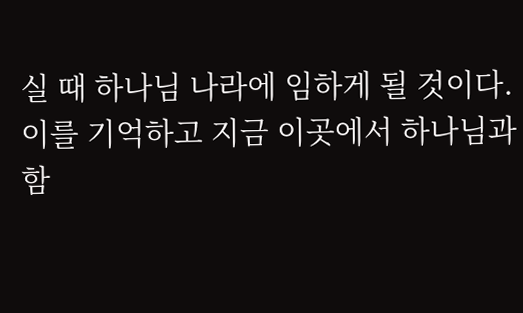실 때 하나님 나라에 임하게 될 것이다.
이를 기억하고 지금 이곳에서 하나님과 함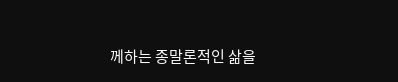께하는 종말론적인 삶을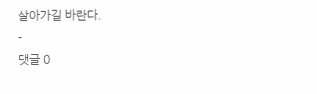살아가길 바란다.
-
댓글 0